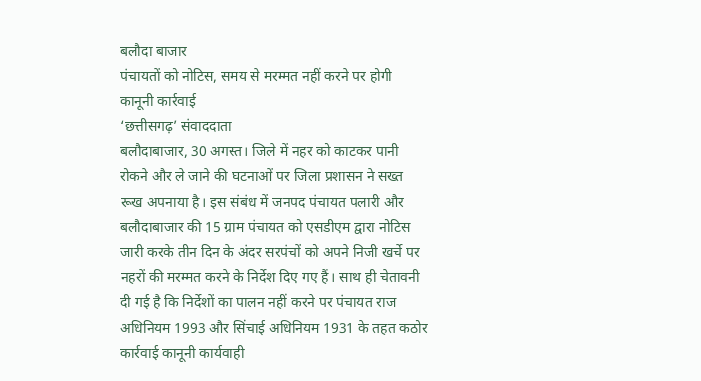बलौदा बाजार
पंचायतों को नोटिस, समय से मरम्मत नहीं करने पर होगी कानूनी कार्रवाई
‘छत्तीसगढ़’ संवाददाता
बलौदाबाजार, 30 अगस्त। जिले में नहर को काटकर पानी रोकने और ले जाने की घटनाओं पर जिला प्रशासन ने सख्त रूख अपनाया है। इस संबंध में जनपद पंचायत पलारी और बलौदाबाजार की 15 ग्राम पंचायत को एसडीएम द्वारा नोटिस जारी करके तीन दिन के अंदर सरपंचों को अपने निजी खर्चे पर नहरों की मरम्मत करने के निर्देश दिए गए हैं। साथ ही चेतावनी दी गई है कि निर्देशों का पालन नहीं करने पर पंचायत राज अधिनियम 1993 और सिंचाई अधिनियम 1931 के तहत कठोर कार्रवाई कानूनी कार्यवाही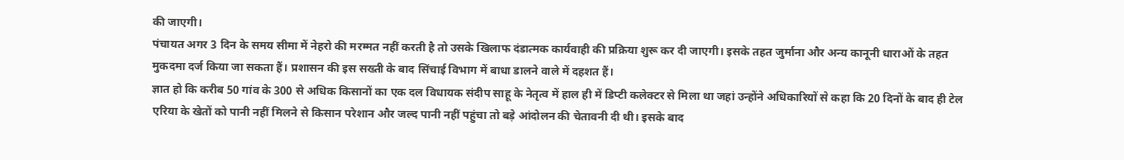की जाएगी।
पंचायत अगर 3 दिन के समय सीमा में नेहरो की मरम्मत नहीं करती है तो उसके खिलाफ दंडात्मक कार्यवाही की प्रक्रिया शुरू कर दी जाएगी। इसके तहत जुर्माना और अन्य कानूनी धाराओं के तहत मुकदमा दर्ज किया जा सकता हैं। प्रशासन की इस सख्ती के बाद सिंचाई विभाग में बाधा डालने वाले में दहशत हैं।
ज्ञात हो कि करीब 50 गांव के 300 से अधिक किसानों का एक दल विधायक संदीप साहू के नेतृत्व में हाल ही में डिप्टी कलेक्टर से मिला था जहां उन्होंने अधिकारियों से कहा कि 20 दिनों के बाद ही टेल एरिया के खेतों को पानी नहीं मिलने से किसान परेशान और जल्द पानी नहीं पहुंचा तो बड़े आंदोलन की चेतावनी दी थी। इसके बाद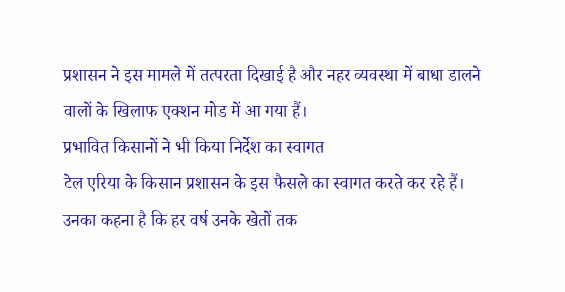प्रशासन ने इस मामले में तत्परता दिखाई है और नहर व्यवस्था में बाधा डालने वालों के खिलाफ एक्शन मोड में आ गया हैं।
प्रभावित किसानों ने भी किया निर्देश का स्वागत
टेल एरिया के किसान प्रशासन के इस फैसले का स्वागत करते कर रहे हैं। उनका कहना है कि हर वर्ष उनके खेतों तक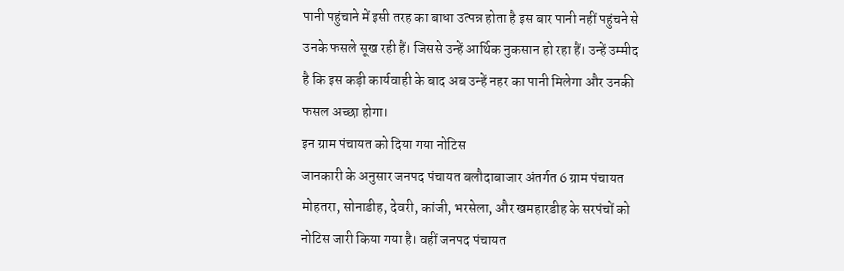पानी पहुंचाने में इसी तरह का बाधा उत्पन्न होता है इस बार पानी नहीं पहुंचने से उनके फसले सूख रही हैं। जिससे उन्हें आर्थिक नुकसान हो रहा हैं। उन्हें उम्मीद है कि इस कड़ी कार्यवाही के बाद अब उन्हें नहर का पानी मिलेगा और उनकी फसल अच्छा होगा।
इन ग्राम पंचायत को दिया गया नोटिस
जानकारी के अनुसार जनपद पंचायत बलौदाबाजार अंतर्गत 6 ग्राम पंचायत मोहतरा, सोनाडीह, देवरी, कांजी, भरसेला, और खमहारडीह के सरपंचों को नोटिस जारी किया गया है। वहीं जनपद पंचायत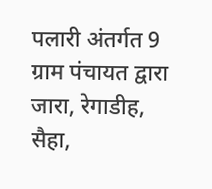पलारी अंतर्गत 9 ग्राम पंचायत द्वारा जारा, रेगाडीह, सैहा,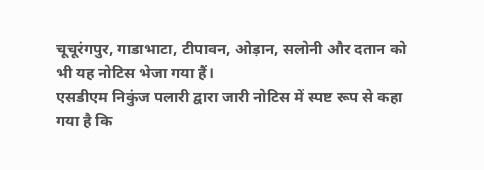चूचूरंगपुर, गाडाभाटा, टीपावन, ओड़ान, सलोनी और दतान को भी यह नोटिस भेजा गया हैं।
एसडीएम निकुंज पलारी द्वारा जारी नोटिस में स्पष्ट रूप से कहा गया है कि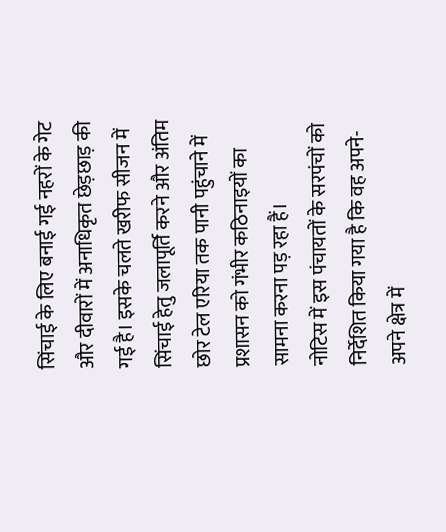सिंचाई के लिए बनाई गई नहरों के गेट और दीवारों में अनाधिकृत छेड़छाड़ की गई है। इसके चलते खरीफ सीजन में सिंचाई हेतु जलापूर्ति करने और अंतिम छोर टेल एरिया तक पानी पहुंचाने में प्रशासन को गंभीर कठिनाइयों का सामना करना पड़ रहा हैं।
नोटिस में इस पंचायतों के सरपंचों को निर्देशित किया गया है कि वह अपने-अपने क्षेत्र में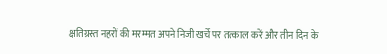क्षतिग्रस्त नहरों की मरम्मत अपने निजी खर्चे पर तत्काल करें और तीन दिन के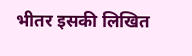भीतर इसकी लिखित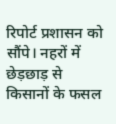रिपोर्ट प्रशासन को सौंपे। नहरों में छेड़छाड़ से किसानों के फसल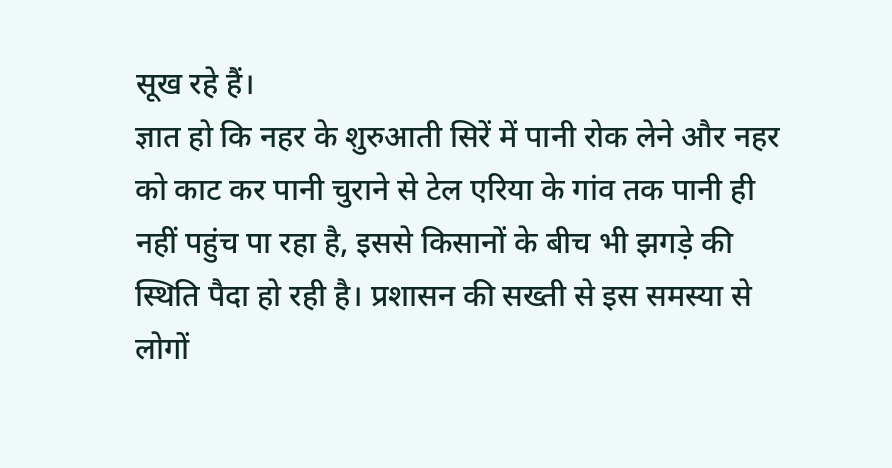सूख रहे हैं।
ज्ञात हो कि नहर के शुरुआती सिरें में पानी रोक लेने और नहर को काट कर पानी चुराने से टेल एरिया के गांव तक पानी ही नहीं पहुंच पा रहा है, इससे किसानों के बीच भी झगड़े की स्थिति पैदा हो रही है। प्रशासन की सख्ती से इस समस्या से लोगों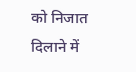को निजात दिलाने में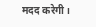मदद करेगी।